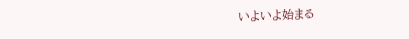いよいよ始まる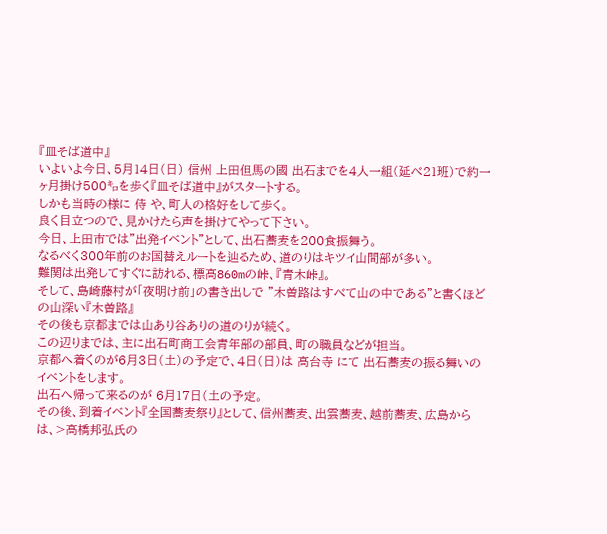『皿そば道中』
いよいよ今日、5月14日(日) 信州 上田但馬の國 出石までを4人一組(延べ21班)で約一ヶ月掛け500㌔を歩く『皿そば道中』がスタートする。
しかも当時の様に 侍 や、町人の格好をして歩く。
良く目立つので、見かけたら声を掛けてやって下さい。
今日、上田市では”出発イベント”として、出石蕎麦を200食振舞う。
なるべく300年前のお国替えルートを辿るため、道のりはキツイ山間部が多い。
難関は出発してすぐに訪れる、標高860mの峠、『青木峠』。
そして、島崎藤村が「夜明け前」の書き出しで ”木曽路はすべて山の中である”と書くほどの山深い『木曽路』
その後も京都までは山あり谷ありの道のりが続く。
この辺りまでは、主に出石町商工会青年部の部員、町の職員などが担当。
京都へ着くのが6月3日(土)の予定で、4日(日)は 高台寺 にて 出石蕎麦の振る舞いのイベントをします。
出石へ帰って来るのが 6月17日(土の予定。
その後、到着イベント『全国蕎麦祭り』として、信州蕎麦、出雲蕎麦、越前蕎麦、広島からは、>高橋邦弘氏の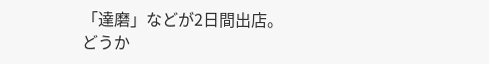「達磨」などが2日間出店。
どうか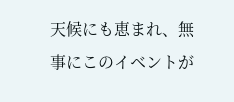天候にも恵まれ、無事にこのイベントが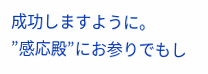成功しますように。
”感応殿”にお参りでもし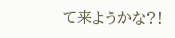て来ようかな?!